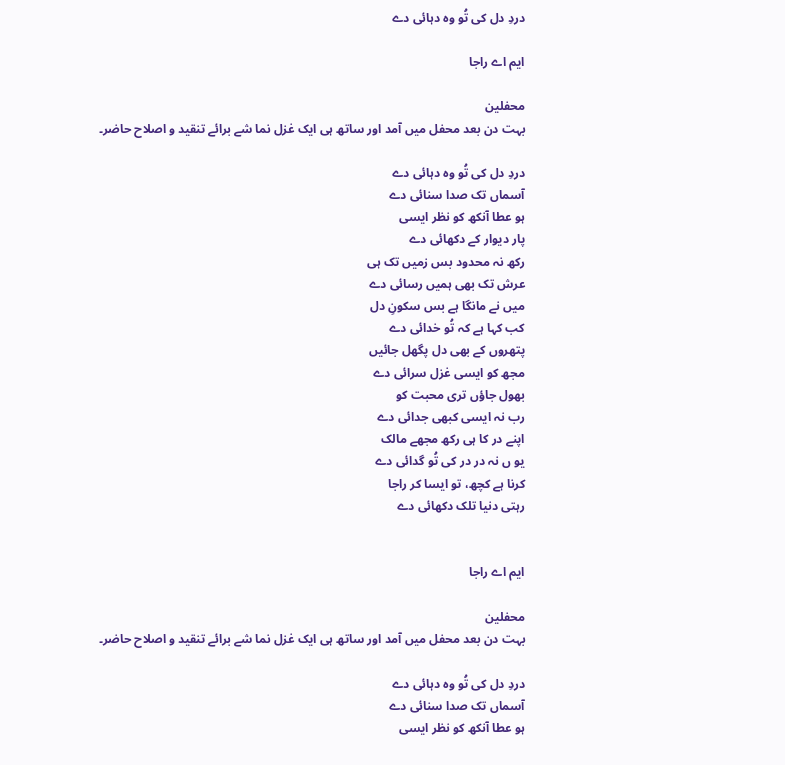دردِ دل کی تُو وہ دہائی دے

ایم اے راجا

محفلین
بہت دن بعد محفل میں آمد اور ساتھ ہی ایک غزل نما شے برائے تنقید و اصلاح حاضر۔

دردِ دل کی تُو وہ دہائی دے
آسماں تک صدا سنائی دے
ہو عطا آنکھ کو نظر ایسی
پار دیوار کے دکھائی دے
رکھ نہ محدود بس زمیں تک ہی
عرش تک بھی ہمیں رسائی دے
میں نے مانگا ہے بس سکونِ دل
کب کہا ہے کہ تُو خدائی دے
پتھروں کے بھی دل پگھل جائیں
مجھ کو ایسی غزل سرائی دے
بھول جاؤں تری محبت کو
رب نہ ایسی کبھی جدائی دے
اپنے در کا ہی رکھ مجھے مالک
یو ں نہ در در کی تُو گدائی دے
کرنا ہے کچھ، تو ایسا کر راجا
رہتی دنیا تلک دکھائی دے


ایم اے راجا

محفلین
بہت دن بعد محفل میں آمد اور ساتھ ہی ایک غزل نما شے برائے تنقید و اصلاح حاضر۔

دردِ دل کی تُو وہ دہائی دے
آسماں تک صدا سنائی دے
ہو عطا آنکھ کو نظر ایسی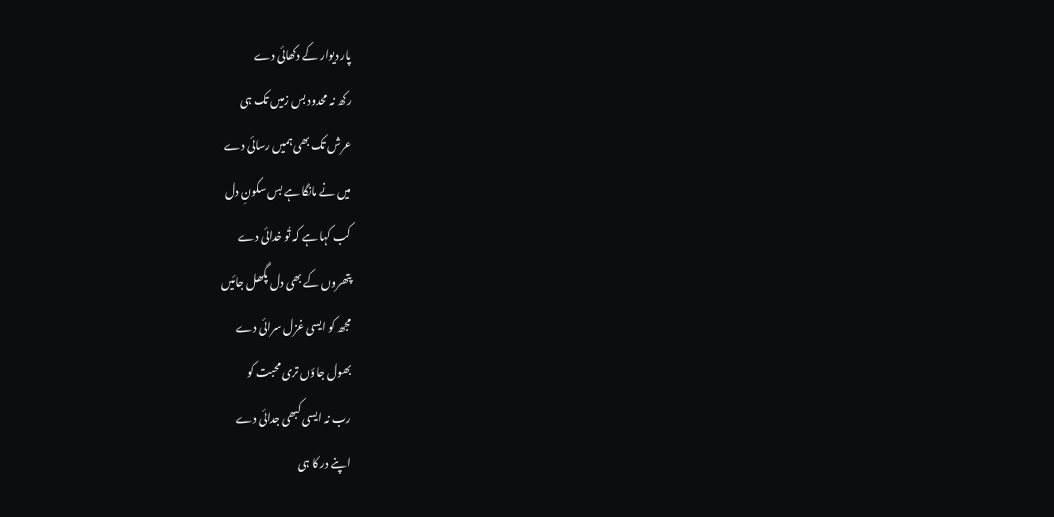پار دیوار کے دکھائی دے
رکھ نہ محدود بس زمیں تک ہی
عرش تک بھی ہمیں رسائی دے
میں نے مانگا ہے بس سکونِ دل
کب کہا ہے کہ تُو خدائی دے
پتھروں کے بھی دل پگھل جائیں
مجھ کو ایسی غزل سرائی دے
بھول جاؤں تری محبت کو
رب نہ ایسی کبھی جدائی دے
اپنے در کا ہی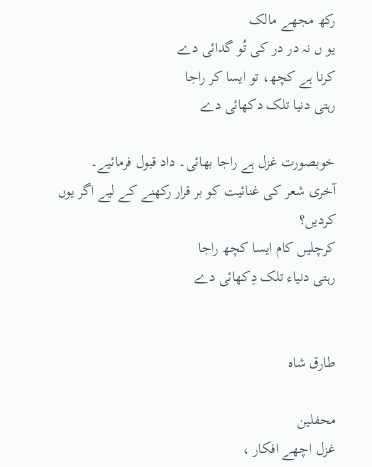رکھ مجھے مالک
یو ں نہ در در کی تُو گدائی دے
کرنا ہے کچھ، تو ایسا کر راجا
رہتی دنیا تلک دکھائی دے

خوبصورت غزل ہے راجا بھائی۔ داد قبول فرمائیے۔
آخری شعر کی غنائیت کو بر قرار رکھنے کے لیے اگر یوں کردیں؟
کرچلیں کام ایسا کچھ راجا
رہتی دنیاء تلک دِکھائی دے


طارق شاہ

محفلین
غزل اچھے افکار ،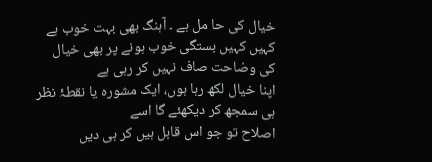خیال کی حا مل ہے ۔ آہنگ بھی بہت خوب ہے
کہیں کہیں بستگی خوب ہونے پر بھی خیال کی وضاحت صاف نہیں کر رہی ہے
اپنا خیال لکھ رہا ہوں، ایک مشورہ یا نقطۂ نظر ہی سمجھ کر دیکھئے گا اسے
اصلاح تو جو اس قابل ہیں کر ہی دیں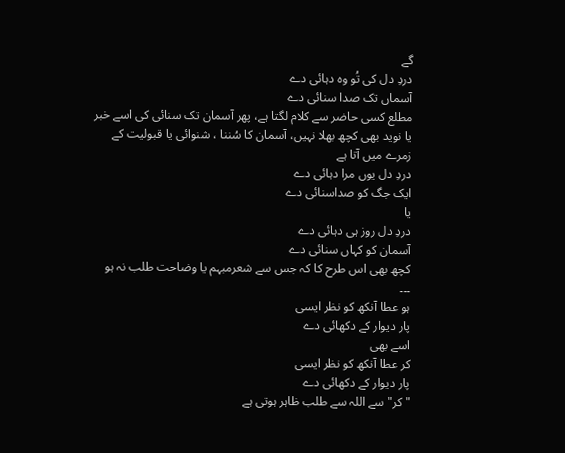گے
دردِ دل کی تُو وہ دہائی دے
آسماں تک صدا سنائی دے
مطلع کسی حاضر سے کلام لگتا ہے، پھر آسمان تک سنائی کی اسے خبر یا نوید بھی کچھ بھلا نہیں، آسمان کا سُننا ، شنوائی یا قبولیت کے زمرے میں آتا ہے
دردِ دل یوں مرا دہائی دے
ایک جگ کو صداسنائی دے
یا
دردِ دل روز ہی دہائی دے
آسمان کو کہاں سنائی دے
کچھ بھی اس طرح کا کہ جس سے شعرمبہم یا وضاحت طلب نہ ہو
۔۔۔
ہو عطا آنکھ کو نظر ایسی
پار دیوار کے دکھائی دے
اسے بھی
کر عطا آنکھ کو نظر ایسی
پار دیوار کے دکھائی دے
" کر" سے اللہ سے طلب ظاہر ہوتی ہے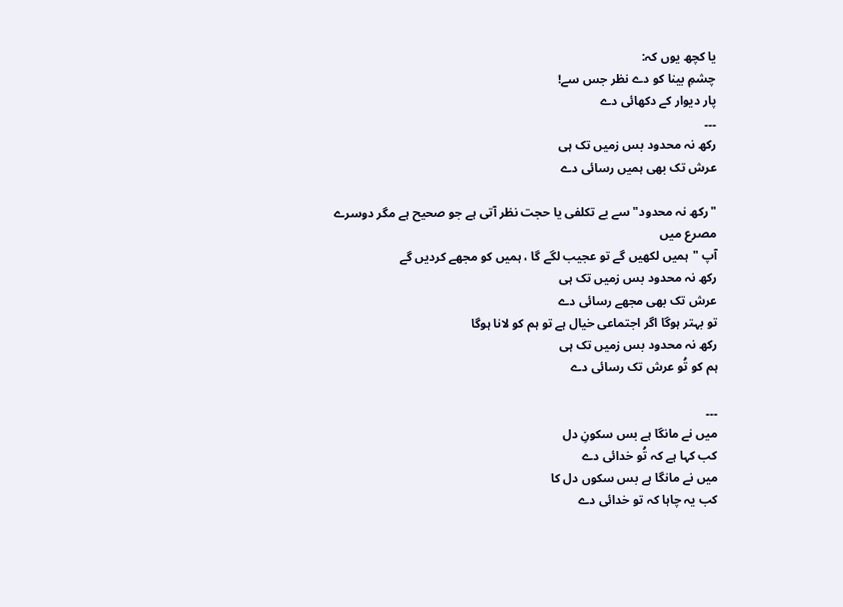یا کچھ یوں کہ:
چشمِ بینا کو دے نظر جس سے!
پار دیوار کے دکھائی دے
۔۔۔
رکھ نہ محدود بس زمیں تک ہی
عرش تک بھی ہمیں رسائی دے

"رکھ نہ محدود" سے بے تکلفی یا حجت نظر آتی ہے جو صحیح ہے مگر دوسرے مصرع میں
آپ "ہمیں لکھیں گے تو عجیب لگے گا ، ہمیں کو مجھے کردیں گے
رکھ نہ محدود بس زمیں تک ہی
عرش تک بھی مجھے رسائی دے
تو بہتر ہوگا اگر اجتماعی خیال ہے تو ہم کو لانا ہوگا
رکھ نہ محدود بس زمیں تک ہی
ہم کو تُو عرش تک رسائی دے

۔۔۔
میں نے مانگا ہے بس سکونِ دل
کب کہا ہے کہ تُو خدائی دے
میں نے مانگا ہے بس سکوں دل کا
کب یہ چاہا کہ تو خدائی دے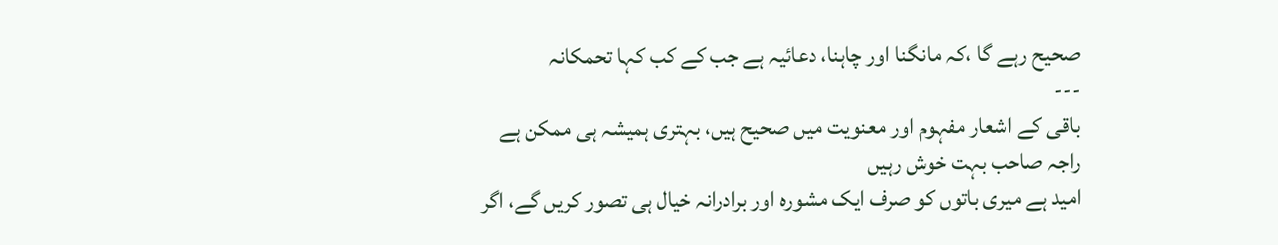صحیح رہے گا ،کہ مانگنا اور چاہنا، دعائیہ ہے جب کے کب کہا تحمکانہ
---
باقی کے اشعار مفہوم اور معنویت میں صحیح ہیں، بہتری ہمیشہ ہی ممکن ہے
راجہ صاحب بہت خوش رہیں
امید ہے میری باتوں کو صرف ایک مشورہ اور برادرانہ خیال ہی تصور کریں گے، اگر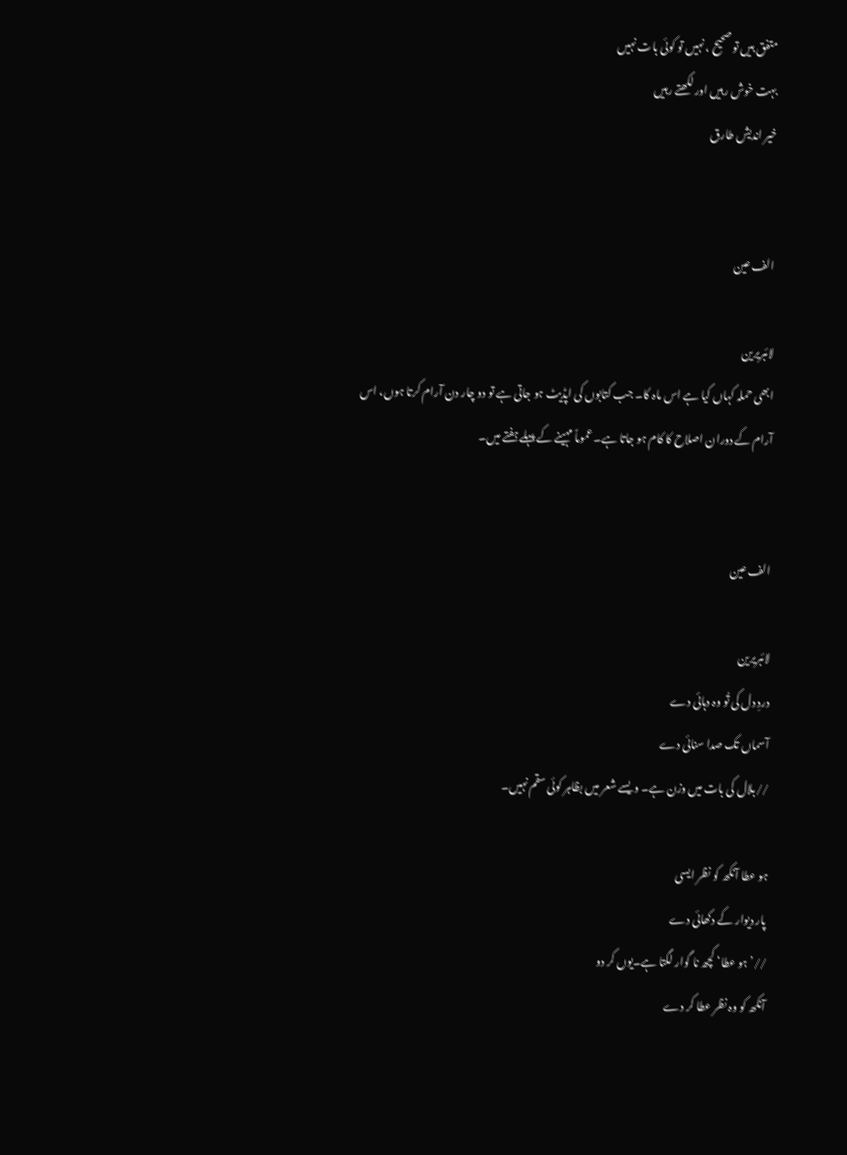متفق ہیں تو صحیح ، نہیں تو کوئی بات نہیں
بہت خوش رہیں اور لکھتے رہیں
خیر اندیش طارق


الف عین

لائبریرین
ابھی حملہ کہاں کیا ہے اس ماہ کا۔ جب کتابوں کی اپڈیٹ ہو جاتی ہے تو دو چار دن آرام کرتا ہوں، اس آرام کے دوران اصلاح کا کام ہو جاتا ہے۔ عموماً مہینے کے پہلے ہفتے میں۔


الف عین

لائبریرین
دردِ دل کی تُو وہ دہائی دے
آسماں تک صدا سنائی دے
//بلال کی بات میں وزن ہے۔ ویسے شعر میں بظاہر کوئی سقم نہیں۔

ہو عطا آنکھ کو نظر ایسی
پار دیوار کے دکھائی دے
//’ہو عطا‘ کچھ نا گوار لگتا ہے۔یوں کر دو
آنکھ کو وہ نظر عطا کر دے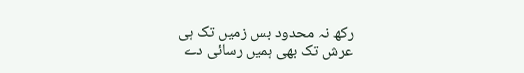رکھ نہ محدود بس زمیں تک ہی
عرش تک بھی ہمیں رسائی دے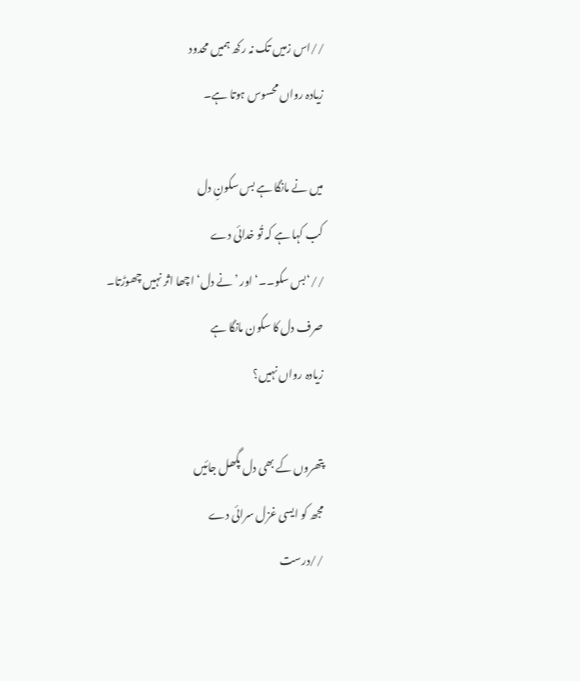//اس زمیں تک نہ رکھ ہمیں محدود
زیادہ رواں محسوس ہوتا ہے۔

میں نے مانگا ہے بس سکونِ دل
کب کہا ہے کہ تُو خدائی دے
//‘بس سکو۔۔‘ اور ’نے دل‘ اچھا اثر نہیں چھوڑتا۔
صرف دل کا سکون مانگا ہے
زیادہ رواں نہیں؟

پتھروں کے بھی دل پگھل جائیں
مجھ کو ایسی غزل سرائی دے
//درست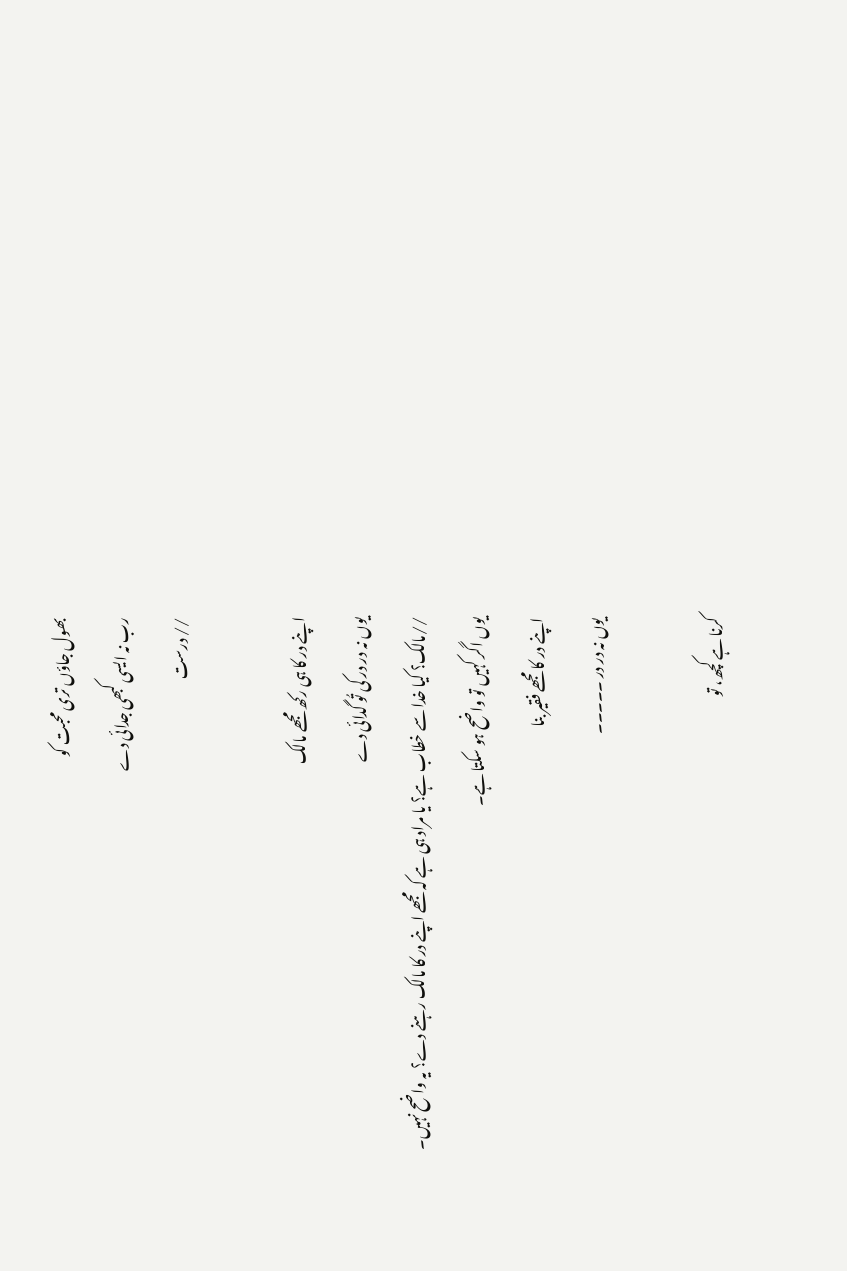بھول جاؤں تری محبت کو
رب نہ ایسی کبھی جدائی دے
// درست

اپنے در کا ہی رکھ مجھے مالک
یوں نہ در در کی تُو گدائی دے
//مالک؟ کیا خدا سے خطاب ہے؟ یا مراد ہی ہے کہ مجھے اپنے در کا مالک رہنے دے؟ یہ واضح نہیں۔
یوں اگر کہیں تو واضح ہو سکتا ہے۔
اپنے در کا مجھے فقیر بنا
یوں نہ در در ۔۔۔۔۔

کرنا ہے کچھ، تو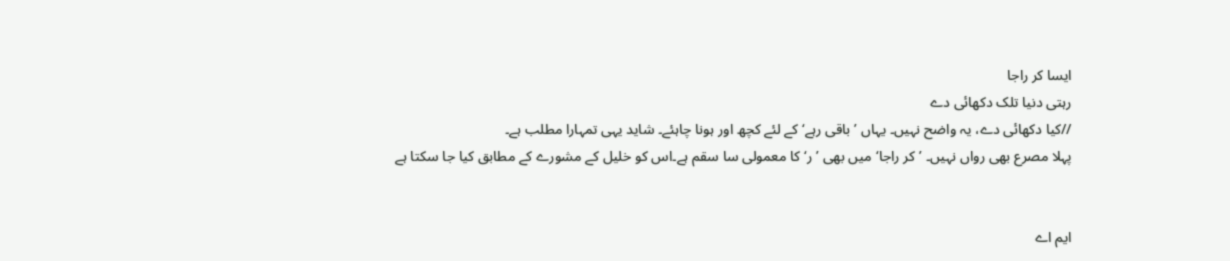ایسا کر راجا
رہتی دنیا تلک دکھائی دے
//کیا دکھائی دے، یہ واضح نہیں۔ یہاں ’باقی رہے‘ کے لئے کچھ اور ہونا چاہئے۔ شاید یہی تمہارا مطلب ہے۔
پہلا مصرع بھی رواں نہیں۔ ’کر راجا‘ میں بھی ’ر‘ کا معمولی سا سقم ہے۔اس کو خلیل کے مشورے کے مطابق کیا جا سکتا ہے


ایم اے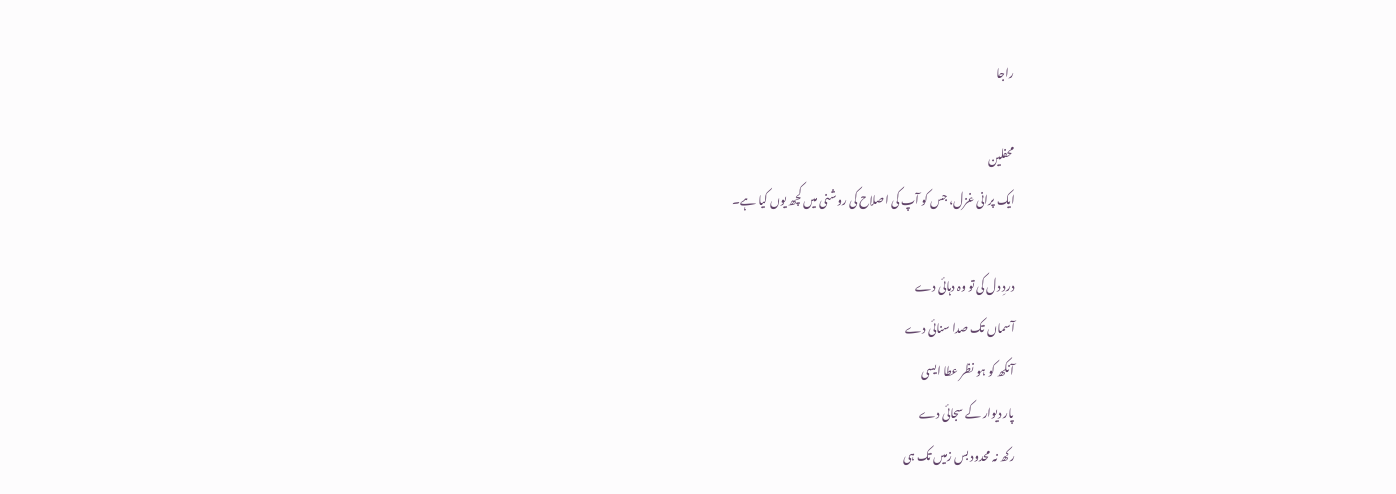راجا

محفلین
ایک پرانی غزل، جس کو آپ کی اصلاح کی روشنی میں کچھ یوں کیا ہے۔

دردِ دل کی تو وہ دہائی دے
آسماں تک صدا سنائی دے
آنکھ کو ہو نظر عطا ایسی
پار دیوار کے سجائی دے
رکھ نہ محدود بس زمیں تک ہی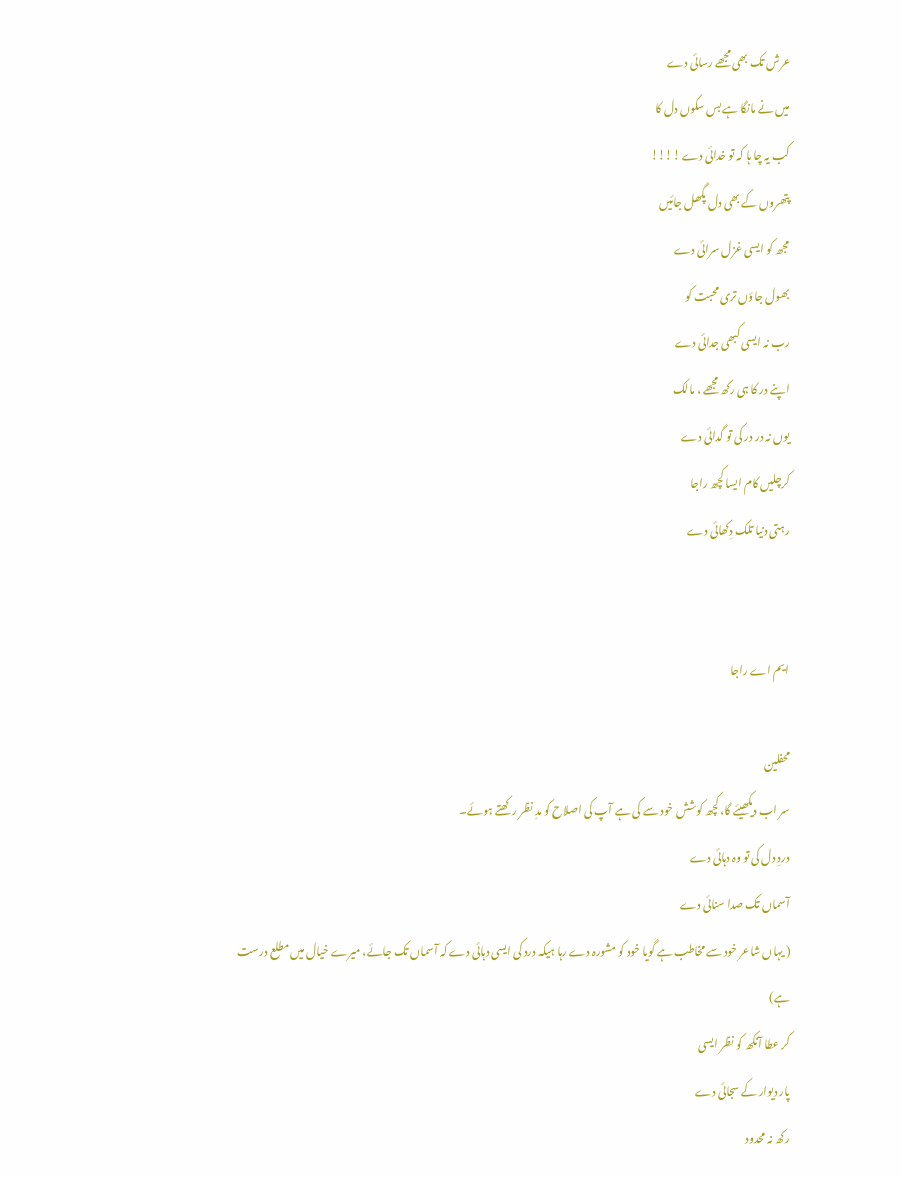عرش تک بھی مجھے رسائی دے
میں نے مانگا ہے بس سکوں دل کا
کب یہ چا ہا کہ تو خدائی دے !!!!
پتھروں کے بھی دل پگھل جائیں
مجھ کو ایسی غزل سرائی دے
بھول جاؤں تری محبت کو
رب نہ ایسی کبھی جدائی دے
اپنے در کا ہی رکھ مجھے ، مالک
یوں نہ در در کی تو گدائی دے
کرچلیں کام ایسا کچھ راجا
رہتی دنیا تلک دِکھائی دے


ایم اے راجا

محفلین
سر اب دیکھیئے گا، کچھ کوشش خود سے کی ہے آپ کی اصلاح کو مدِ نظر رکھتے ہوئے۔
دردِ دل کی تو وہ دہائی دے
آسماں تک صدا سنائی دے
( یہاں شاعر خود سے مخاطب ہے گویا خود کو مشورہ دے رہا ہیکہ درد کی ایسی دہائی دے کہ آسماں تک جائے، میرے خیال میں مطلع درست ہے)
کر عطا آنکھ کو نظر ایسی
پار دیوار کے سجائی دے
رکھ نہ محدود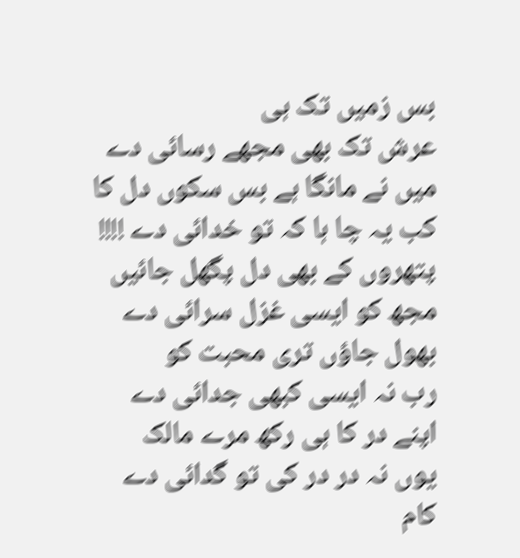بس زمیں تک ہی
عرش تک بھی مجھے رسائی دے
میں نے مانگا ہے بس سکوں دل کا
کب یہ چا ہا کہ تو خدائی دے !!!!
پتھروں کے بھی دل پگھل جائیں
مجھ کو ایسی غزل سرائی دے
بھول جاؤں تری محبت کو
رب نہ ایسی کبھی جدائی دے
اپنے در کا ہی رکھ مرے مالک
یوں نہ در در کی تو گدائی دے
کام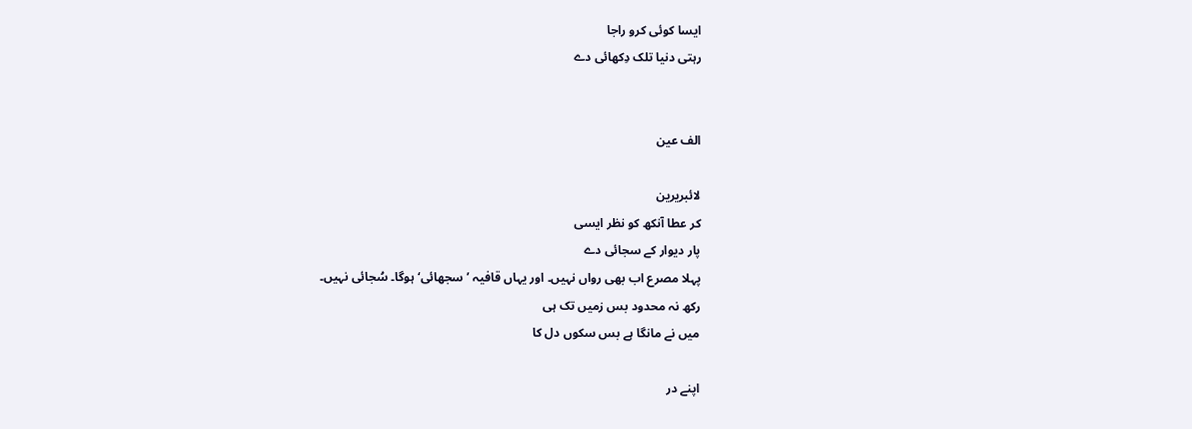ایسا کوئی کرو راجا
رہتی دنیا تلک دِکھائی دے


الف عین

لائبریرین
کر عطا آنکھ کو نظر ایسی
پار دیوار کے سجائی دے
پہلا مصرع اب بھی رواں نہیں۔ اور یہاں قافیہ ’سجھائی‘ ہوگا۔ سُجائی نہیں۔
رکھ نہ محدود بس زمیں تک ہی
میں نے مانگا ہے بس سکوں دل کا

اپنے در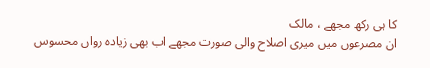کا ہی رکھ مجھے ، مالک
ان مصرعوں میں میری اصلاح والی صورت مجھے اب بھی زیادہ رواں محسوس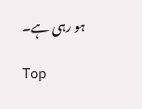ہو رہی ہے۔

Top